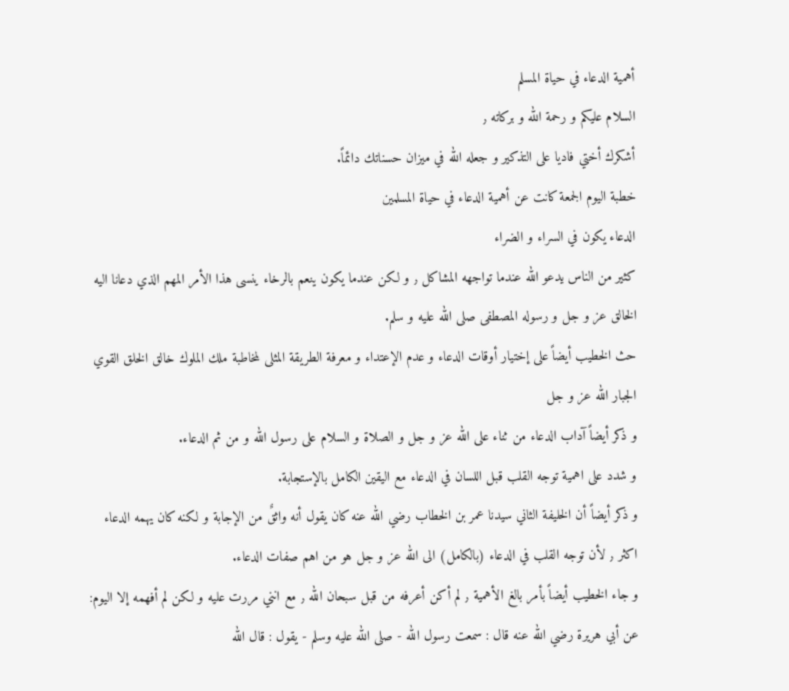أهمية الدعاء في حياة المسلم
السلام عليكم و رحمة الله و بركاته ٫
أشكرك أختي فاديا على التذكير و جعله الله في ميزان حسناتك دائماً.
خطبة اليوم الجمعة كانت عن أهمية الدعاء في حياة المسلمين
الدعاء يكون في السراء و الضراء
كثير من الناس يدعو الله عندما تواجهه المشاكل ٫ و لكن عندما يكون ينعم بالرخاء ينسى هذا الأمر المهم الذي دعانا اليه الخالق عز و جل و رسوله المصطفى صلى الله عليه و سلم.
حث الخطيب أيضاً على إختيار أوقات الدعاء و عدم الإعتداء و معرفة الطريقة المثلى لمخاطبة ملك الملوك خالق الخلق القوي الجبار الله عز و جل
و ذكر أيضاً آداب الدعاء من ثناء على الله عز و جل و الصلاة و السلام على رسول الله و من ثم الدعاء.
و شدد على اهمية توجه القلب قبل اللسان في الدعاء مع اليقين الكامل بالإستجابة.
و ذكر أيضاً أن الخليفة الثاني سيدنا عمر بن الخطاب رضي الله عنه كان يقول أنه واثقٌ من الإجابة و لكنه كان يهمه الدعاء اكثر ٫ لأن توجه القلب في الدعاء (بالكامل) الى الله عز و جل هو من اهم صفات الدعاء.
و جاء الخطيب أيضاً بأمر بالغ الأهمية ٫ لم أكن أعرفه من قبل سبحان الله ٫ مع انني مررت عليه و لكن لم أفهمه إلا اليوم:
عن أبي هريرة رضي الله عنه قال : سمعت رسول الله - صلى الله عليه وسلم - يقول : قال الله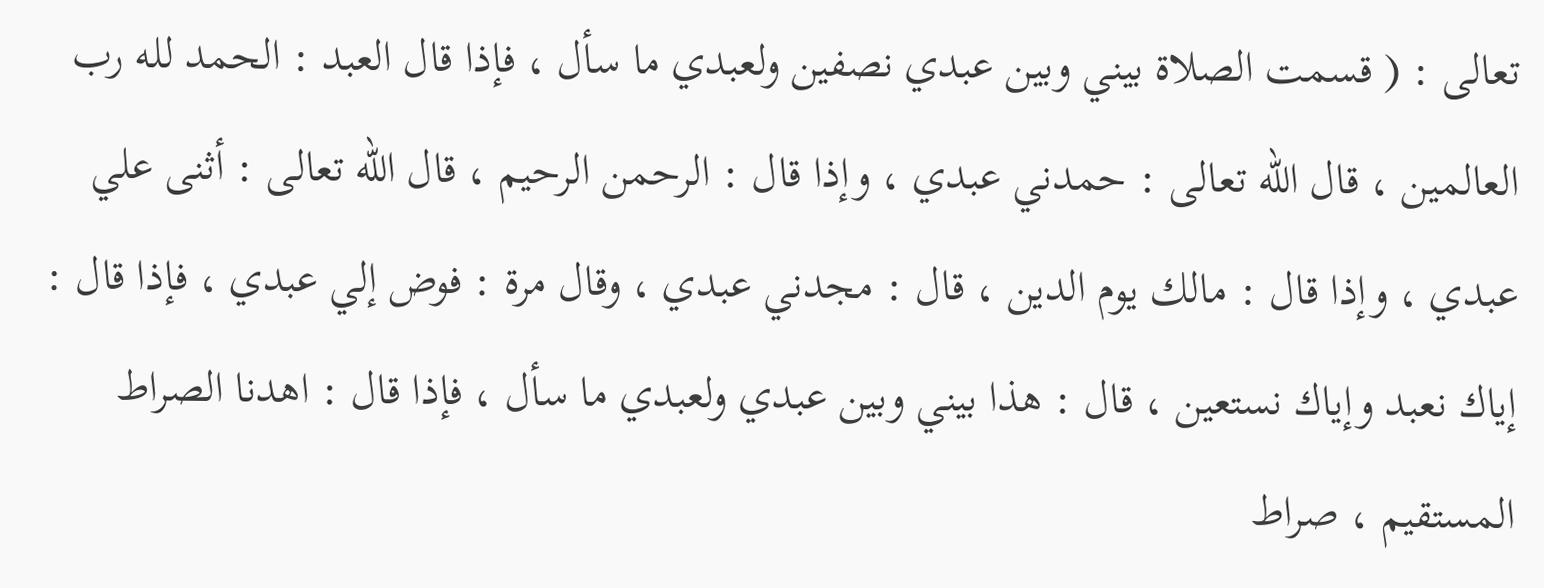تعالى : ( قسمت الصلاة بيني وبين عبدي نصفين ولعبدي ما سأل ، فإذا قال العبد : الحمد لله رب العالمين ، قال الله تعالى : حمدني عبدي ، وإذا قال : الرحمن الرحيم ، قال الله تعالى : أثنى علي عبدي ، وإذا قال : مالك يوم الدين ، قال : مجدني عبدي ، وقال مرة : فوض إلي عبدي ، فإذا قال : إياك نعبد وإياك نستعين ، قال : هذا بيني وبين عبدي ولعبدي ما سأل ، فإذا قال : اهدنا الصراط المستقيم ، صراط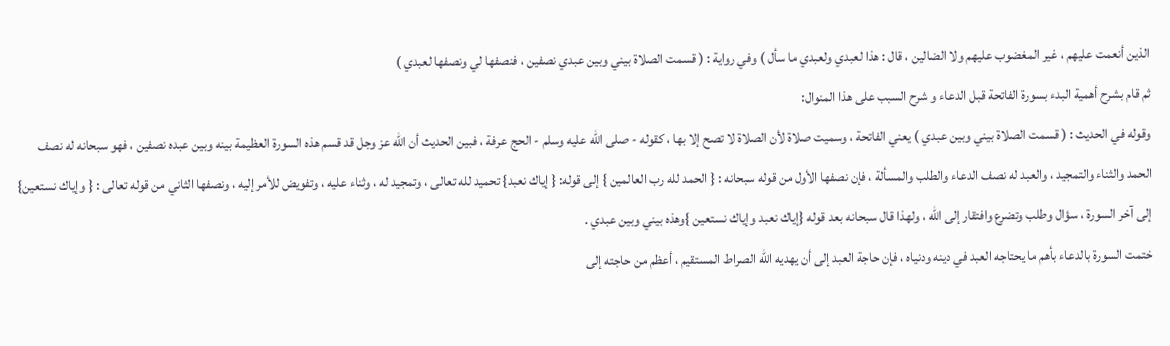الذين أنعمت عليهم ، غير المغضوب عليهم ولا الضالين ، قال : هذا لعبدي ولعبدي ما سأل ) وفي رواية : ( قسمت الصلاة بيني وبين عبدي نصفين ، فنصفها لي ونصفها لعبدي )
ثم قام بشرح أهمية البدء بسورة الفاتحة قبل الدعاء و شرح السبب على هذا المنوال:
وقوله في الحديث : ( قسمت الصلاة بيني وبين عبدي ) يعني الفاتحة ، وسميت صلاة لأن الصلاة لا تصح إلا بها ، كقوله - صلى الله عليه وسلم - الحج عرفة ، فبين الحديث أن الله عز وجل قد قسم هذه السورة العظيمة بينه وبين عبده نصفين ، فهو سبحانه له نصف الحمد والثناء والتمجيد ، والعبد له نصف الدعاء والطلب والمسألة ، فإن نصفها الأول من قوله سبحانه : { الحمد لله رب العالمين } إلى قوله: { إياك نعبد} تحميد لله تعالى ، وتمجيد له ، وثناء عليه ، وتفويض للأمر إليه ، ونصفها الثاني من قوله تعالى : { وإياك نستعين} إلى آخر السورة ، سؤال وطلب وتضرع وافتقار إلى الله ، ولهذا قال سبحانه بعد قوله {إياك نعبد وإياك نستعين }وهذه بيني وبين عبدي .
ختمت السورة بالدعاء بأهم ما يحتاجه العبد في دينه ودنياه ، فإن حاجة العبد إلى أن يهديه الله الصراط المستقيم ، أعظم من حاجته إلى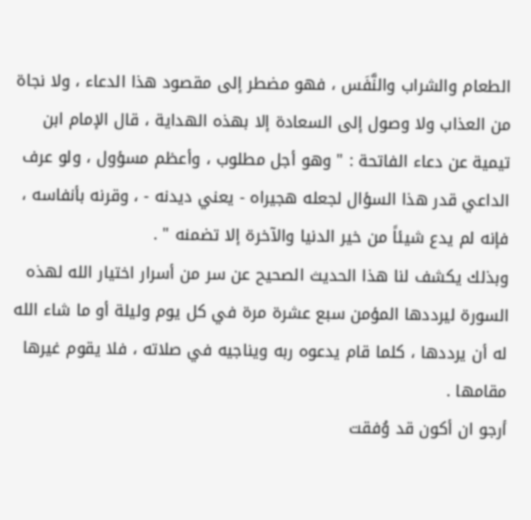الطعام والشراب والنَّفَس ، فهو مضطر إلى مقصود هذا الدعاء ، ولا نجاة من العذاب ولا وصول إلى السعادة إلا بهذه الهداية ، قال الإمام ابن تيمية عن دعاء الفاتحة : " وهو أجل مطلوب ، وأعظم مسؤول ، ولو عرف الداعي قدر هذا السؤال لجعله هجيراه - يعني ديدنه - ، وقرنه بأنفاسه ، فإنه لم يدع شيئاً من خير الدنيا والآخرة إلا تضمنه " .
وبذلك يكشف لنا هذا الحديث الصحيح عن سر من أسرار اختيار الله لهذه السورة ليرددها المؤمن سبع عشرة مرة في كل يوم وليلة أو ما شاء الله له أن يرددها ، كلما قام يدعوه ربه ويناجيه في صلاته ، فلا يقوم غيرها مقامها .
أرجو ان أكون قد وُفقت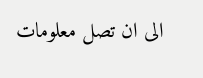الى ان تصل معلومات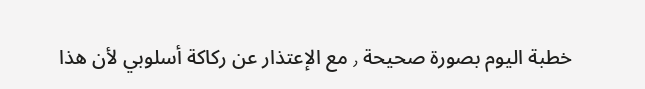خطبة اليوم بصورة صحيحة ٫ مع الإعتذار عن ركاكة أسلوبي لأن هذا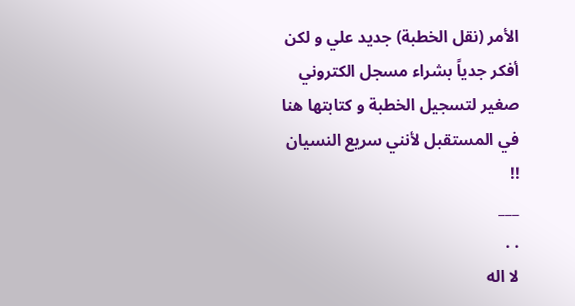الأمر (نقل الخطبة) جديد علي و لكن أفكر جدياً بشراء مسجل الكتروني صغير لتسجيل الخطبة و كتابتها هنا في المستقبل لأنني سريع النسيان !!
___
. .
لا اله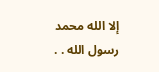إلا الله محمد رسول الله . .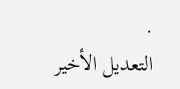.
التعديل الأخير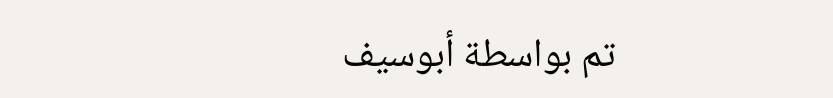تم بواسطة أبوسيف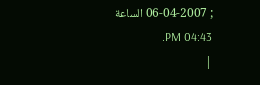; 06-04-2007 الساعة 04:43 PM.
|